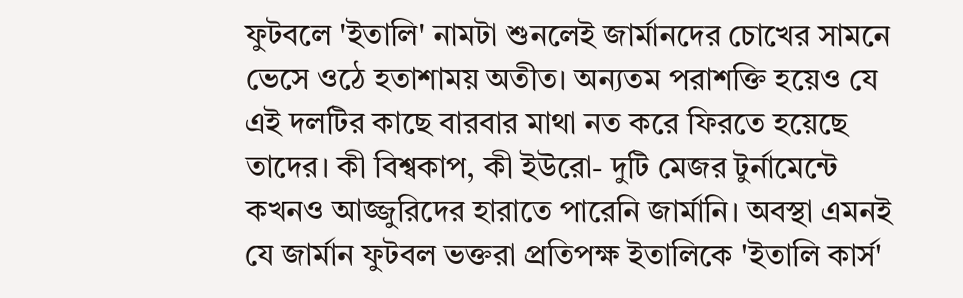ফুটবলে 'ইতালি' নামটা শুনলেই জার্মানদের চোখের সামনে ভেসে ওঠে হতাশাময় অতীত। অন্যতম পরাশক্তি হয়েও যে এই দলটির কাছে বারবার মাথা নত করে ফিরতে হয়েছে তাদের। কী বিশ্বকাপ, কী ইউরো- দুটি মেজর টুর্নামেন্টে কখনও আজ্জুরিদের হারাতে পারেনি জার্মানি। অবস্থা এমনই যে জার্মান ফুটবল ভক্তরা প্রতিপক্ষ ইতালিকে 'ইতালি কার্স'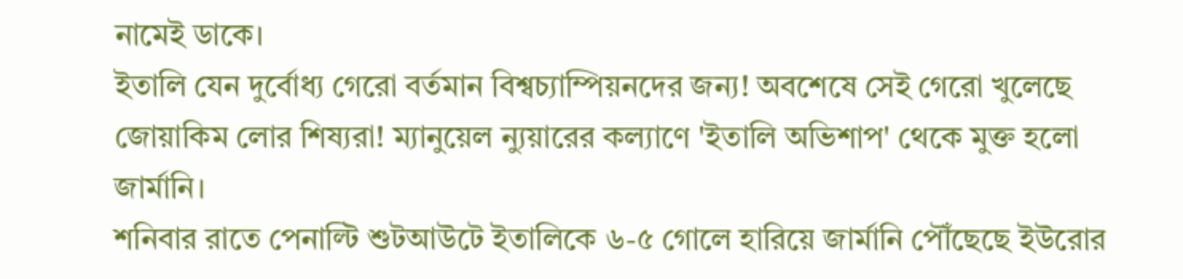নামেই ডাকে।
ইতালি যেন দুর্বোধ্য গেরো বর্তমান বিশ্বচ্যাম্পিয়নদের জন্য! অবশেষে সেই গেরো খুলেছে জোয়াকিম লোর শিষ্যরা! ম্যানুয়েল ন্যুয়ারের কল্যাণে 'ইতালি অভিশাপ' থেকে মুক্ত হলো জার্মানি।
শনিবার রাতে পেনাল্টি শুটআউটে ইতালিকে ৬-৫ গোলে হারিয়ে জার্মানি পৌঁছেছে ইউরোর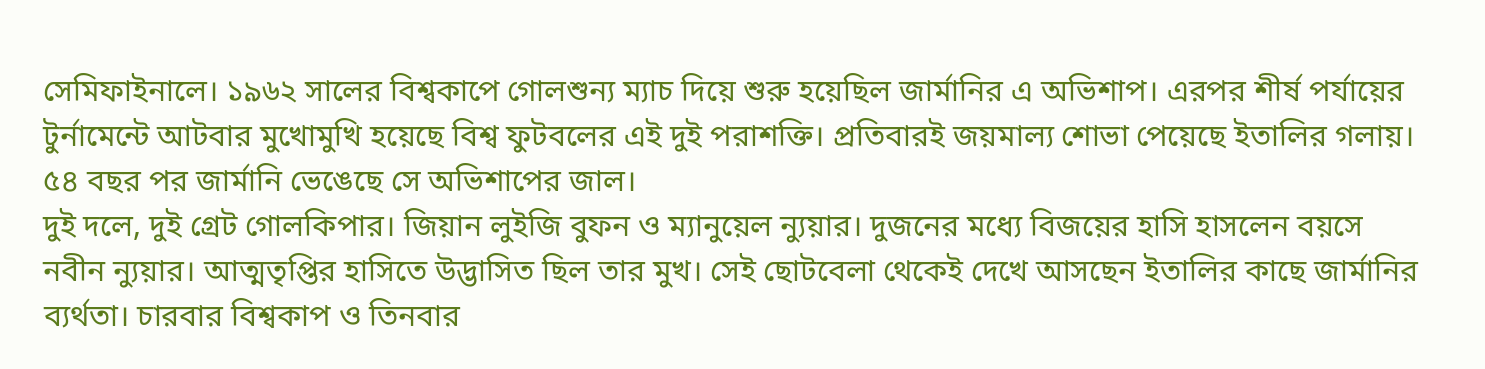সেমিফাইনালে। ১৯৬২ সালের বিশ্বকাপে গোলশুন্য ম্যাচ দিয়ে শুরু হয়েছিল জার্মানির এ অভিশাপ। এরপর শীর্ষ পর্যায়ের টুর্নামেন্টে আটবার মুখোমুখি হয়েছে বিশ্ব ফুটবলের এই দুই পরাশক্তি। প্রতিবারই জয়মাল্য শোভা পেয়েছে ইতালির গলায়। ৫৪ বছর পর জার্মানি ভেঙেছে সে অভিশাপের জাল।
দুই দলে, দুই গ্রেট গোলকিপার। জিয়ান লুইজি বুফন ও ম্যানুয়েল ন্যুয়ার। দুজনের মধ্যে বিজয়ের হাসি হাসলেন বয়সে নবীন ন্যুয়ার। আত্মতৃপ্তির হাসিতে উদ্ভাসিত ছিল তার মুখ। সেই ছোটবেলা থেকেই দেখে আসছেন ইতালির কাছে জার্মানির ব্যর্থতা। চারবার বিশ্বকাপ ও তিনবার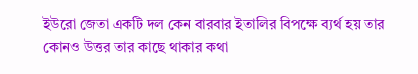ইউরো জেতা একটি দল কেন বারবার ইতালির বিপক্ষে ব্যর্থ হয় তার কোনও উত্তর তার কাছে থাকার কথা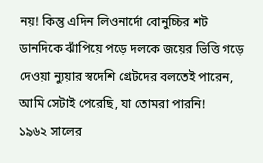নয়! কিন্তু এদিন লিওনার্দো বোনুচ্চির শট ডানদিকে ঝাঁপিয়ে পড়ে দলকে জয়ের ভিত্তি গড়ে দেওয়া ন্যুয়ার স্বদেশি গ্রেটদের বলতেই পারেন, আমি সেটাই পেরেছি, যা তোমরা পারনি!
১৯৬২ সালের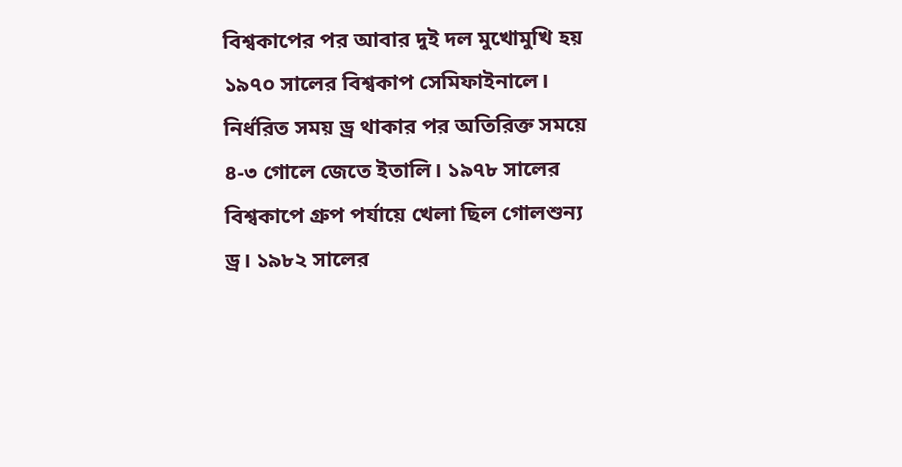বিশ্বকাপের পর আবার দুই দল মুখোমুখি হয় ১৯৭০ সালের বিশ্বকাপ সেমিফাইনালে। নির্ধরিত সময় ড্র থাকার পর অতিরিক্ত সময়ে ৪-৩ গোলে জেতে ইতালি। ১৯৭৮ সালের বিশ্বকাপে গ্রুপ পর্যায়ে খেলা ছিল গোলশুন্য ড্র। ১৯৮২ সালের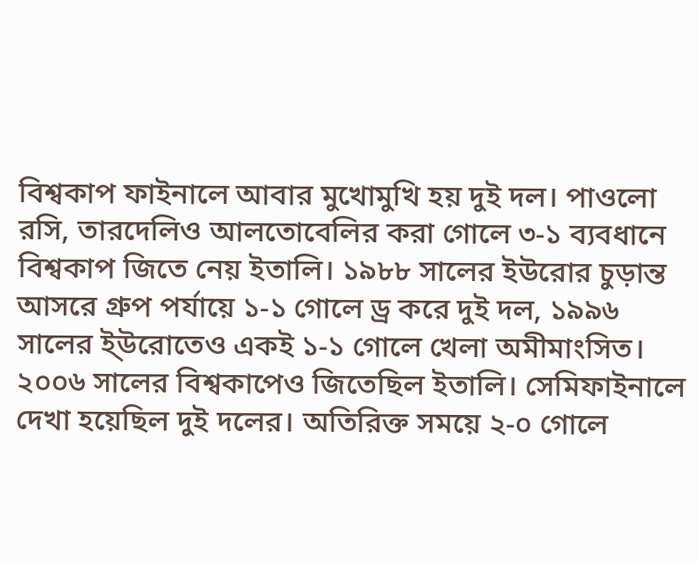বিশ্বকাপ ফাইনালে আবার মুখোমুখি হয় দুই দল। পাওলো রসি, তারদেলিও আলতোবেলির করা গোলে ৩-১ ব্যবধানে বিশ্বকাপ জিতে নেয় ইতালি। ১৯৮৮ সালের ইউরোর চুড়ান্ত আসরে গ্রুপ পর্যায়ে ১-১ গোলে ড্র করে দুই দল, ১৯৯৬ সালের ই্উরোতেও একই ১-১ গোলে খেলা অমীমাংসিত। ২০০৬ সালের বিশ্বকাপেও জিতেছিল ইতালি। সেমিফাইনালে দেখা হয়েছিল দুই দলের। অতিরিক্ত সময়ে ২-০ গোলে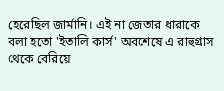হেরেছিল জার্মানি। এই না জেতার ধারাকে বলা হতো 'ইতালি কার্স' অবশেষে এ রাহুগ্রাস থেকে বেরিয়ে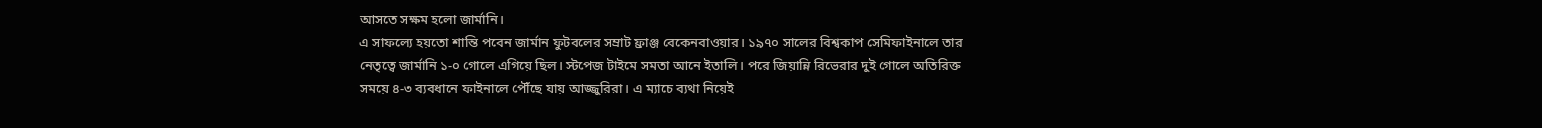আসতে সক্ষম হলো জার্মানি।
এ সাফল্যে হয়তো শান্তি পবেন জার্মান ফুটবলের সম্রাট ফ্রাঞ্জ বেকেনবাওয়ার। ১৯৭০ সালের বিশ্বকাপ সেমিফাইনালে তার নেতৃত্বে জার্মানি ১-০ গোলে এগিয়ে ছিল। স্টপেজ টাইমে সমতা আনে ইতালি। পরে জিয়ান্নি রিভেরার দুই গোলে অতিরিক্ত সময়ে ৪-৩ ব্যবধানে ফাইনালে পৌঁছে যায় আজ্জুরিরা। এ ম্যাচে ব্যথা নিয়েই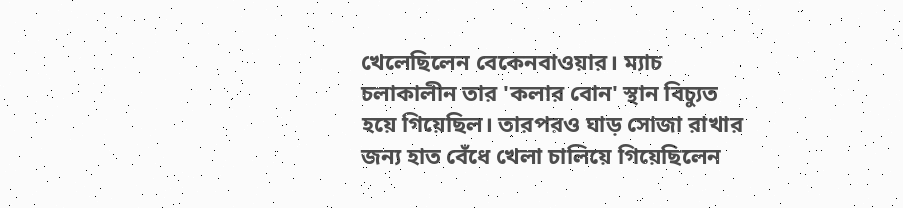খেলেছিলেন বেকেনবাওয়ার। ম্যাচ চলাকালীন তার 'কলার বোন' স্থান বিচ্যুত হয়ে গিয়েছিল। তারপরও ঘাড় সোজা রাখার জন্য হাত বেঁধে খেলা চালিয়ে গিয়েছিলেন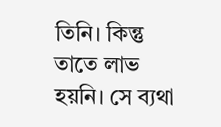তিনি। কিন্তু তাতে লাভ হয়নি। সে ব্যথা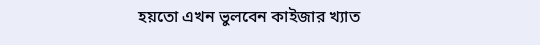হয়তো এখন ভুলবেন কাইজার খ্যাত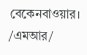বেকেনবাওয়ার।
/এমআর/